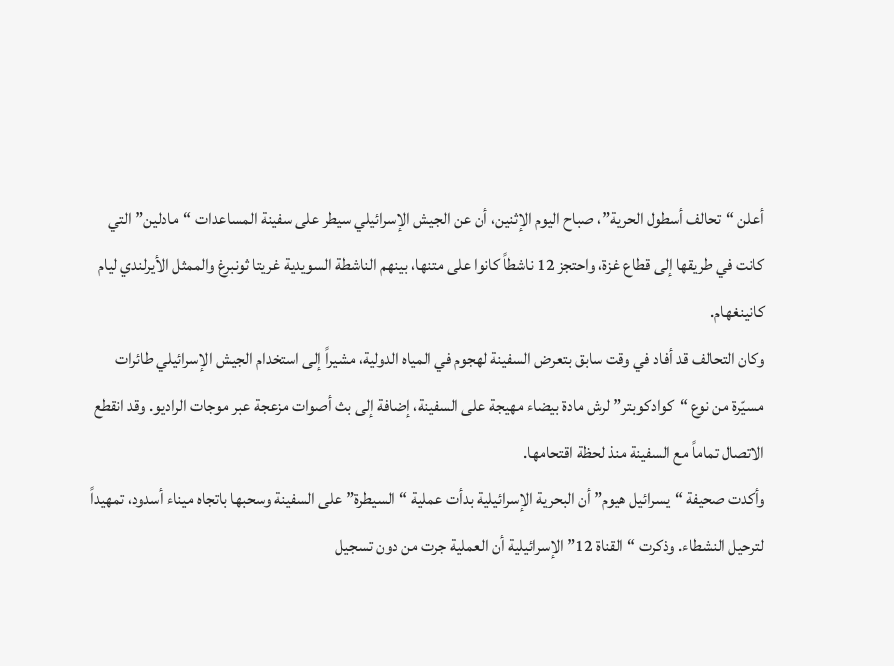أعلن “تحالف أسطول الحرية”، صباح اليوم الإثنين، أن عن الجيش الإسرائيلي سيطر على سفينة المساعدات “مادلين” التي كانت في طريقها إلى قطاع غزة، واحتجز 12 ناشطاً كانوا على متنها، بينهم الناشطة السويدية غريتا ثونبرغ والممثل الأيرلندي ليام كانينغهام.
وكان التحالف قد أفاد في وقت سابق بتعرض السفينة لهجوم في المياه الدولية، مشيراً إلى استخدام الجيش الإسرائيلي طائرات مسيّرة من نوع “كوادكوبتر” لرش مادة بيضاء مهيجة على السفينة، إضافة إلى بث أصوات مزعجة عبر موجات الراديو. وقد انقطع الاتصال تماماً مع السفينة منذ لحظة اقتحامها.
وأكدت صحيفة “يسرائيل هيوم” أن البحرية الإسرائيلية بدأت عملية “السيطرة” على السفينة وسحبها باتجاه ميناء أسدود، تمهيداً لترحيل النشطاء. وذكرت “القناة 12” الإسرائيلية أن العملية جرت من دون تسجيل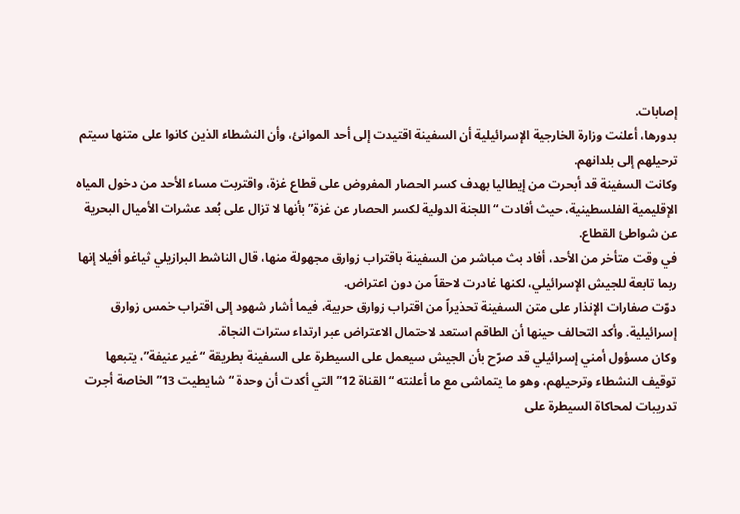إصابات.
بدورها، أعلنت وزارة الخارجية الإسرائيلية أن السفينة اقتيدت إلى أحد الموانئ، وأن النشطاء الذين كانوا على متنها سيتم ترحيلهم إلى بلدانهم.
وكانت السفينة قد أبحرت من إيطاليا بهدف كسر الحصار المفروض على قطاع غزة، واقتربت مساء الأحد من دخول المياه الإقليمية الفلسطينية، حيث أفادت “اللجنة الدولية لكسر الحصار عن غزة” بأنها لا تزال على بُعد عشرات الأميال البحرية عن شواطئ القطاع.
في وقت متأخر من الأحد، أفاد بث مباشر من السفينة باقتراب زوارق مجهولة منها، قال الناشط البرازيلي ثياغو أفيلا إنها ربما تابعة للجيش الإسرائيلي، لكنها غادرت لاحقاً من دون اعتراض.
دوّت صفارات الإنذار على متن السفينة تحذيراً من اقتراب زوارق حربية، فيما أشار شهود إلى اقتراب خمس زوارق إسرائيلية. وأكد التحالف حينها أن الطاقم استعد لاحتمال الاعتراض عبر ارتداء سترات النجاة.
وكان مسؤول أمني إسرائيلي قد صرّح بأن الجيش سيعمل على السيطرة على السفينة بطريقة “غير عنيفة”، يتبعها توقيف النشطاء وترحيلهم، وهو ما يتماشى مع ما أعلنته “القناة 12” التي أكدت أن وحدة “شايطيت 13” الخاصة أجرت تدريبات لمحاكاة السيطرة على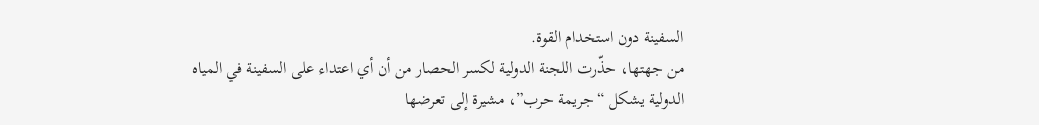السفينة دون استخدام القوة.
من جهتها، حذّرت اللجنة الدولية لكسر الحصار من أن أي اعتداء على السفينة في المياه الدولية يشكل “جريمة حرب”، مشيرة إلى تعرضها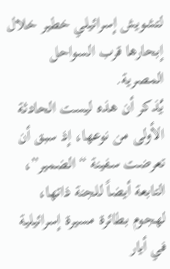لتشويش إسرائيلي خطير خلال إبحارها قرب السواحل المصرية.
يُذكر أن هذه ليست الحادثة الأولى من نوعها، إذ سبق أن تعرضت سفينة “الضمير”، التابعة أيضاً للجنة ذاتها، لهجوم بطائرة مسيرة إسرائيلية في أيار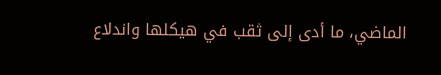الماضي، ما أدى إلى ثقب في هيكلها واندلاع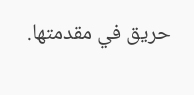حريق في مقدمتها.